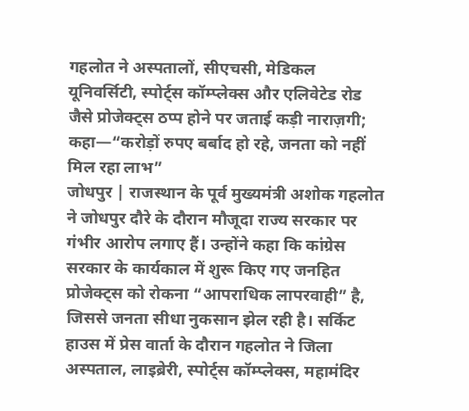गहलोत ने अस्पतालों, सीएचसी, मेडिकल यूनिवर्सिटी, स्पोर्ट्स कॉम्प्लेक्स और एलिवेटेड रोड जैसे प्रोजेक्ट्स ठप्प होने पर जताई कड़ी नाराज़गी; कहा—“करोड़ों रुपए बर्बाद हो रहे, जनता को नहीं मिल रहा लाभ”
जोधपुर | राजस्थान के पूर्व मुख्यमंत्री अशोक गहलोत ने जोधपुर दौरे के दौरान मौजूदा राज्य सरकार पर गंभीर आरोप लगाए हैं। उन्होंने कहा कि कांग्रेस सरकार के कार्यकाल में शुरू किए गए जनहित प्रोजेक्ट्स को रोकना “आपराधिक लापरवाही” है, जिससे जनता सीधा नुकसान झेल रही है। सर्किट हाउस में प्रेस वार्ता के दौरान गहलोत ने जिला अस्पताल, लाइब्रेरी, स्पोर्ट्स कॉम्प्लेक्स, महामंदिर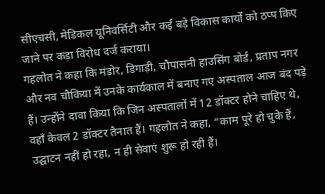सीएचसी, मेडिकल यूनिवर्सिटी और कई बड़े विकास कार्यों को ठप्प किए जाने पर कड़ा विरोध दर्ज कराया।
गहलोत ने कहा कि मंडोर, डिगाड़ी, चौपासनी हाउसिंग बोर्ड, प्रताप नगर और नव चौकिया में उनके कार्यकाल में बनाए गए अस्पताल आज बंद पड़े हैं। उन्होंने दावा किया कि जिन अस्पतालों में 12 डॉक्टर होने चाहिए थे, वहाँ केवल 2 डॉक्टर तैनात हैं। गहलोत ने कहा, “काम पूरे हो चुके हैं, उद्घाटन नहीं हो रहा, न ही सेवाएं शुरू हो रही हैं।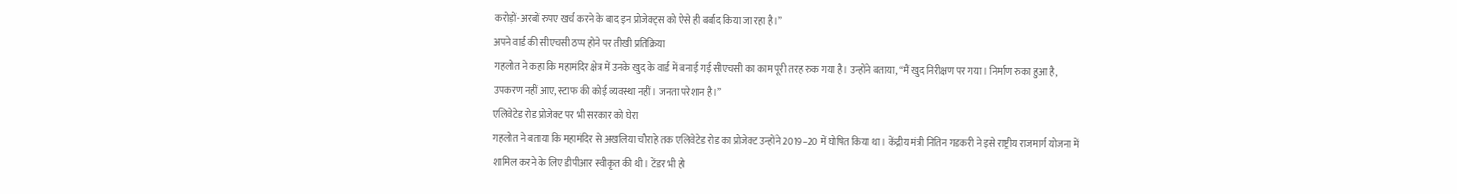करोड़ों-अरबों रुपए खर्च करने के बाद इन प्रोजेक्ट्स को ऐसे ही बर्बाद किया जा रहा है।”
अपने वार्ड की सीएचसी ठप्प होने पर तीखी प्रतिक्रिया
गहलोत ने कहा कि महामंदिर क्षेत्र में उनके खुद के वार्ड में बनाई गई सीएचसी का काम पूरी तरह रुक गया है। उन्होंने बताया, “मैं खुद निरीक्षण पर गया। निर्माण रुका हुआ है, उपकरण नहीं आए, स्टाफ की कोई व्यवस्था नहीं। जनता परेशान है।”
एलिवेटेड रोड प्रोजेक्ट पर भी सरकार को घेरा
गहलोत ने बताया कि महामंदिर से अखलिया चौराहे तक एलिवेटेड रोड का प्रोजेक्ट उन्होंने 2019–20 में घोषित किया था। केंद्रीय मंत्री नितिन गडकरी ने इसे राष्ट्रीय राजमार्ग योजना में शामिल करने के लिए डीपीआर स्वीकृत की थी। टेंडर भी हो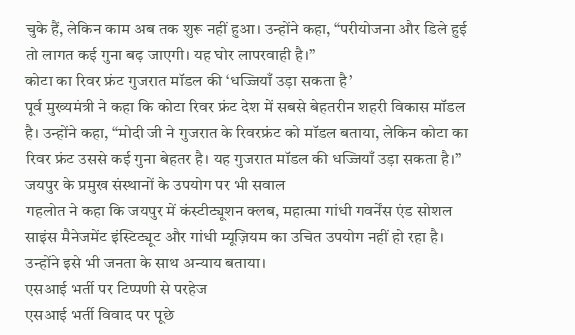चुके हैं, लेकिन काम अब तक शुरू नहीं हुआ। उन्होंने कहा, “परीयोजना और डिले हुई तो लागत कई गुना बढ़ जाएगी। यह घोर लापरवाही है।”
कोटा का रिवर फ्रंट गुजरात मॉडल की ‘धज्जियाँ उड़ा सकता है’
पूर्व मुख्यमंत्री ने कहा कि कोटा रिवर फ्रंट देश में सबसे बेहतरीन शहरी विकास मॉडल है। उन्होंने कहा, “मोदी जी ने गुजरात के रिवरफ्रंट को मॉडल बताया, लेकिन कोटा का रिवर फ्रंट उससे कई गुना बेहतर है। यह गुजरात मॉडल की धज्जियाँ उड़ा सकता है।”
जयपुर के प्रमुख संस्थानों के उपयोग पर भी सवाल
गहलोत ने कहा कि जयपुर में कंस्टीट्यूशन क्लब, महात्मा गांधी गवर्नेंस एंड सोशल साइंस मैनेजमेंट इंस्टिट्यूट और गांधी म्यूज़ियम का उचित उपयोग नहीं हो रहा है। उन्होंने इसे भी जनता के साथ अन्याय बताया।
एसआई भर्ती पर टिप्पणी से परहेज
एसआई भर्ती विवाद पर पूछे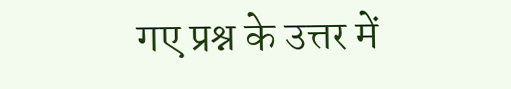गए प्रश्न के उत्तर में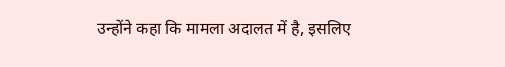उन्होंने कहा कि मामला अदालत में है, इसलिए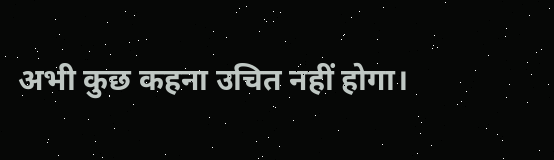अभी कुछ कहना उचित नहीं होगा।